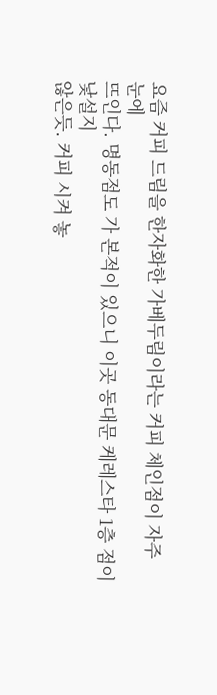요즘 커피 드림을 한자화한 가베두림이라는 커피 체인점이 자주
눈에
뜨인다. 명동점도 가 본적이 있으니 이곳 동대문 케레스타 1층 점이
낯설지
않은듯. 커피 시켜 놓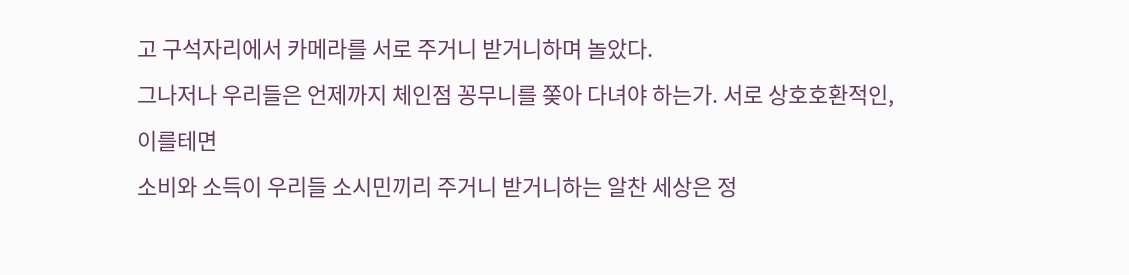고 구석자리에서 카메라를 서로 주거니 받거니하며 놀았다.
그나저나 우리들은 언제까지 체인점 꽁무니를 쫒아 다녀야 하는가. 서로 상호호환적인,
이를테면
소비와 소득이 우리들 소시민끼리 주거니 받거니하는 알찬 세상은 정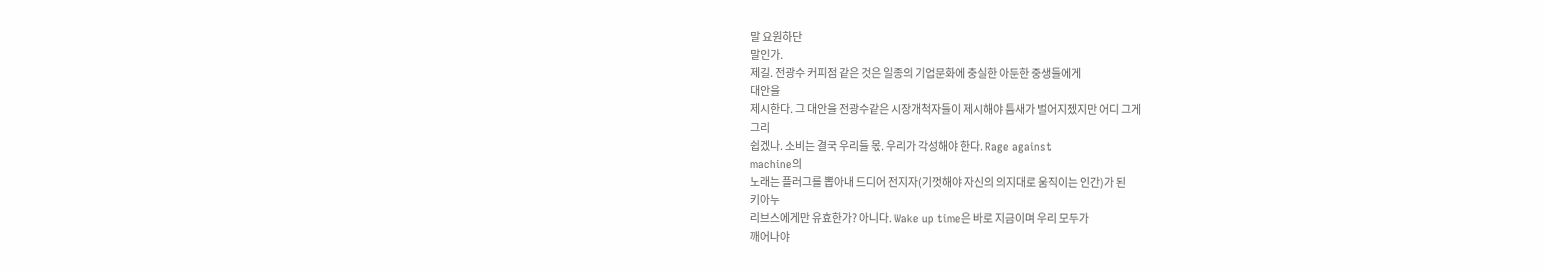말 요원하단
말인가.
제길. 전광수 커피점 같은 것은 일종의 기업문화에 충실한 아둔한 중생들에게
대안을
제시한다. 그 대안을 전광수같은 시장개척자들이 제시해야 틈새가 벌어지젰지만 어디 그게
그리
쉽겠나. 소비는 결국 우리들 몫. 우리가 각성해야 한다. Rage against
machine의
노래는 플러그를 뽑아내 드디어 전지자(기껏해야 자신의 의지대로 움직이는 인간)가 된
키아누
리브스에게만 유효한가? 아니다. Wake up time은 바로 지금이며 우리 모두가
깨어나야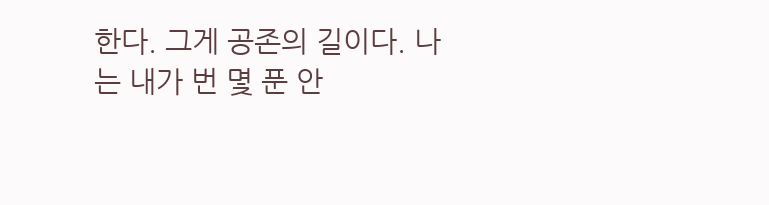한다. 그게 공존의 길이다. 나는 내가 번 몇 푼 안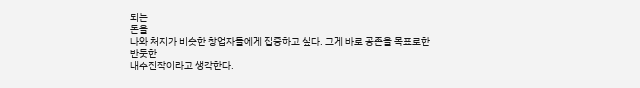되는
돈을
나와 처지가 비슷한 창업자들에게 집중하고 싶다. 그게 바로 공존을 목표로한
반듯한
내수진작이라고 생각한다.